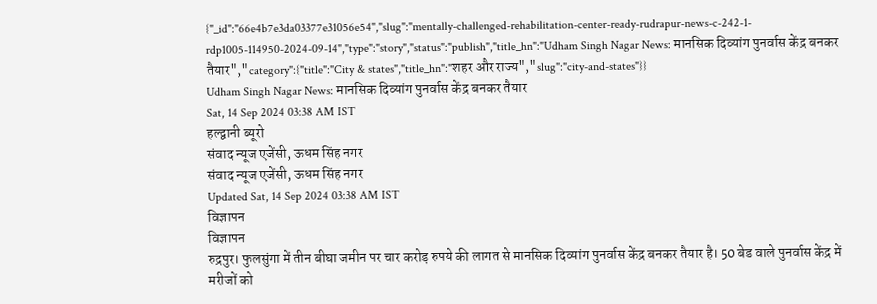{"_id":"66e4b7e3da03377e31056e54","slug":"mentally-challenged-rehabilitation-center-ready-rudrapur-news-c-242-1-rdp1005-114950-2024-09-14","type":"story","status":"publish","title_hn":"Udham Singh Nagar News: मानसिक दिव्यांग पुनर्वास केंद्र बनकर तैयार","category":{"title":"City & states","title_hn":"शहर और राज्य","slug":"city-and-states"}}
Udham Singh Nagar News: मानसिक दिव्यांग पुनर्वास केंद्र बनकर तैयार
Sat, 14 Sep 2024 03:38 AM IST
हल्द्वानी ब्यूरो
संवाद न्यूज एजेंसी, ऊधम सिंह नगर
संवाद न्यूज एजेंसी, ऊधम सिंह नगर
Updated Sat, 14 Sep 2024 03:38 AM IST
विज्ञापन
विज्ञापन
रुद्रपुर। फुलसुंगा में तीन बीघा जमीन पर चार करोड़ रुपये की लागत से मानसिक दिव्यांग पुनर्वास केंद्र बनकर तैयार है। 50 बेड वाले पुनर्वास केंद्र में मरीजों को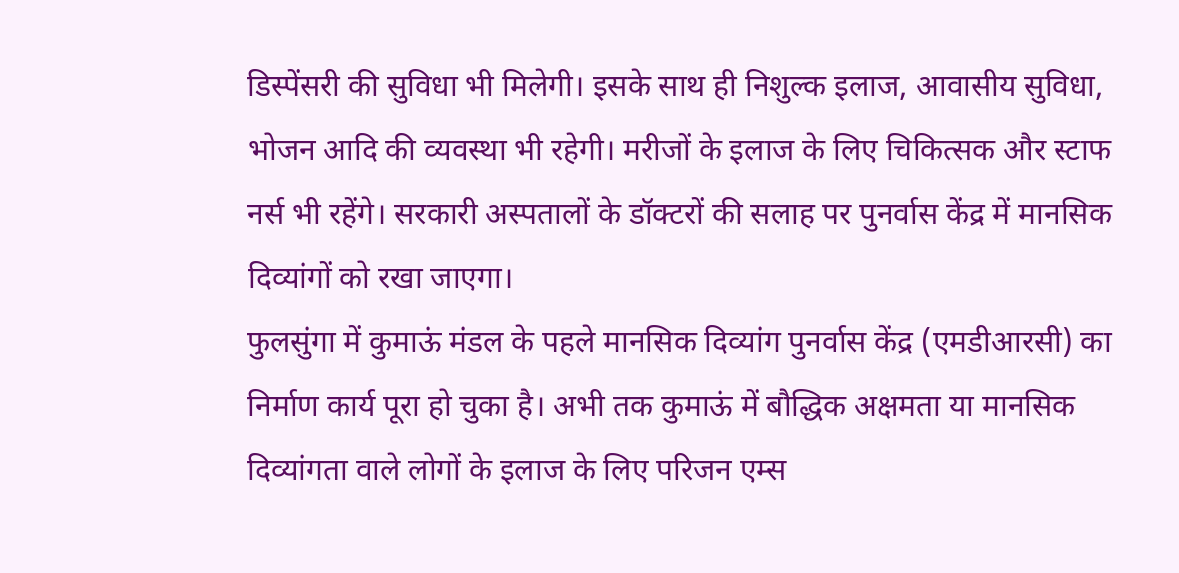डिस्पेंसरी की सुविधा भी मिलेगी। इसके साथ ही निशुल्क इलाज, आवासीय सुविधा, भोजन आदि की व्यवस्था भी रहेगी। मरीजों के इलाज के लिए चिकित्सक और स्टाफ नर्स भी रहेंगे। सरकारी अस्पतालों के डॉक्टरों की सलाह पर पुनर्वास केंद्र में मानसिक दिव्यांगों को रखा जाएगा।
फुलसुंगा में कुमाऊं मंडल के पहले मानसिक दिव्यांग पुनर्वास केंद्र (एमडीआरसी) का निर्माण कार्य पूरा हो चुका है। अभी तक कुमाऊं में बौद्धिक अक्षमता या मानसिक दिव्यांगता वाले लोगों के इलाज के लिए परिजन एम्स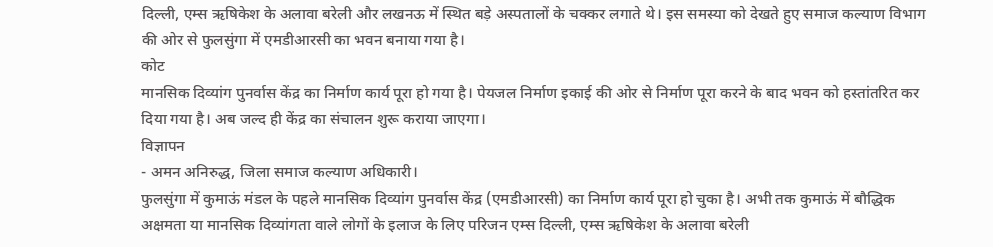दिल्ली, एम्स ऋषिकेश के अलावा बरेली और लखनऊ में स्थित बड़े अस्पतालों के चक्कर लगाते थे। इस समस्या को देखते हुए समाज कल्याण विभाग की ओर से फुलसुंगा में एमडीआरसी का भवन बनाया गया है।
कोट
मानसिक दिव्यांग पुनर्वास केंद्र का निर्माण कार्य पूरा हो गया है। पेयजल निर्माण इकाई की ओर से निर्माण पूरा करने के बाद भवन को हस्तांतरित कर दिया गया है। अब जल्द ही केंद्र का संचालन शुरू कराया जाएगा।
विज्ञापन
- अमन अनिरुद्ध, जिला समाज कल्याण अधिकारी।
फुलसुंगा में कुमाऊं मंडल के पहले मानसिक दिव्यांग पुनर्वास केंद्र (एमडीआरसी) का निर्माण कार्य पूरा हो चुका है। अभी तक कुमाऊं में बौद्धिक अक्षमता या मानसिक दिव्यांगता वाले लोगों के इलाज के लिए परिजन एम्स दिल्ली, एम्स ऋषिकेश के अलावा बरेली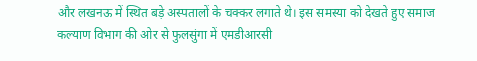और लखनऊ में स्थित बड़े अस्पतालों के चक्कर लगाते थे। इस समस्या को देखते हुए समाज कल्याण विभाग की ओर से फुलसुंगा में एमडीआरसी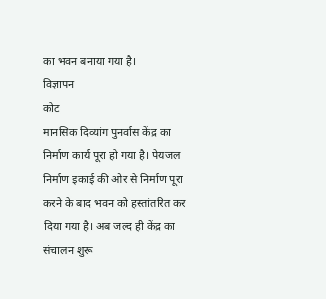का भवन बनाया गया है।
विज्ञापन
कोट
मानसिक दिव्यांग पुनर्वास केंद्र का निर्माण कार्य पूरा हो गया है। पेयजल निर्माण इकाई की ओर से निर्माण पूरा करने के बाद भवन को हस्तांतरित कर दिया गया है। अब जल्द ही केंद्र का संचालन शुरू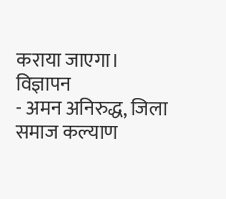कराया जाएगा।
विज्ञापन
- अमन अनिरुद्ध, जिला समाज कल्याण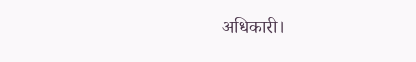अधिकारी।